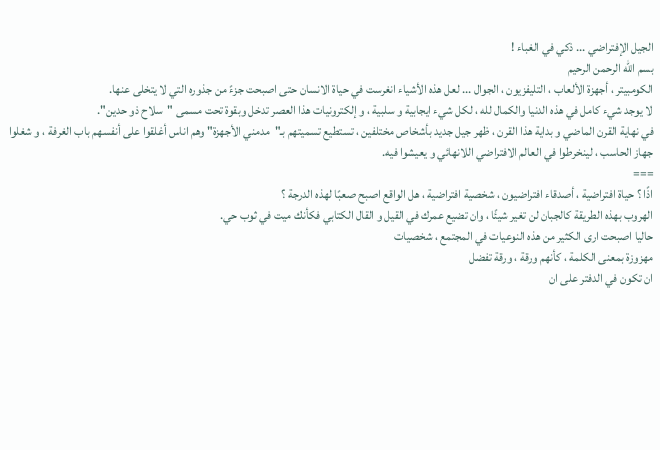الجيل الإفتراضي ... ذكي في الغباء !
بسم الله الرحمن الرحيم
الكومبيتر ، أجهزة الألعاب ، التليفزيون ، الجوال ... لعل هذه الأشياء انغرست في حياة الانسان حتى اصبحت جزءً من جذوره التي لا يتخلى عنها.
لا يوجد شيء كامل في هذه الدنيا والكمال لله ، لكل شيء ايجابية و سلبية ، و إلكترونيات هذا العصر تدخل وبقوة تحت مسمى "سلاح ذو حدين".
في نهاية القرن الماضي و بداية هذا القرن ، ظهر جيل جديد بأشخاص مختلفين ، تستطيع تسميتهم بـ"مدمني الأجهزة" وهم اناس أغلقوا على أنفسهم باب الغرفة ، و شغلوا جهاز الحاسب ، لينخرطوا في العالم الافتراضي اللانهائي و يعيشوا فيه.
===
اذًا ؟ حياة افتراضية ، أصدقاء افتراضيون ، شخصية افتراضية ، هل الواقع اصبح صعبًا لهذه الدرجة ؟
الهروب بهذه الطريقة كالجبان لن تغير شيئًا ، وان تضيع عمرك في القيل و القال الكتابي فكأنك ميت في ثوب حي.
حاليا اصبحت ارى الكثير من هذه النوعيات في المجتمع ، شخصيات
مهزوزة بمعنى الكلمة ، كأنهم ورقة ، ورقة تفضل
ان تكون في الدفتر على ان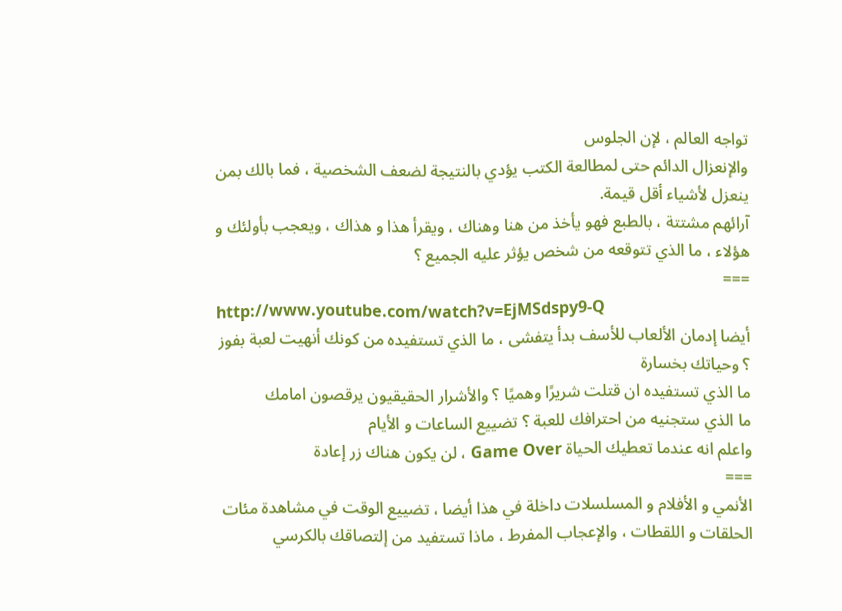تواجه العالم ، لإن الجلوس
والإنعزال الدائم حتى لمطالعة الكتب يؤدي بالنتيجة لضعف الشخصية ، فما بالك بمن ينعزل لأشياء أقل قيمة.
آرائهم مشتتة ، بالطبع فهو يأخذ من هنا وهناك ، ويقرأ هذا و هذاك ، ويعجب بأولئك و هؤلاء ، ما الذي تتوقعه من شخص يؤثر عليه الجميع ؟
===
http://www.youtube.com/watch?v=EjMSdspy9-Q
أيضا إدمان الألعاب للأسف بدأ يتفشى ، ما الذي تستفيده من كونك أنهيت لعبة بفوز ؟ وحياتك بخسارة
ما الذي تستفيده ان قتلت شريرًا وهميًا ؟ والأشرار الحقيقيون يرقصون امامك
ما الذي ستجنيه من احترافك للعبة ؟ تضييع الساعات و الأيام
واعلم انه عندما تعطيك الحياة Game Over ، لن يكون هناك زر إعادة
===
الأنمي و الأفلام و المسلسلات داخلة في هذا أيضا ، تضييع الوقت في مشاهدة مئات الحلقات و اللقطات ، والإعجاب المفرط ، ماذا تستفيد من إلتصاقك بالكرسي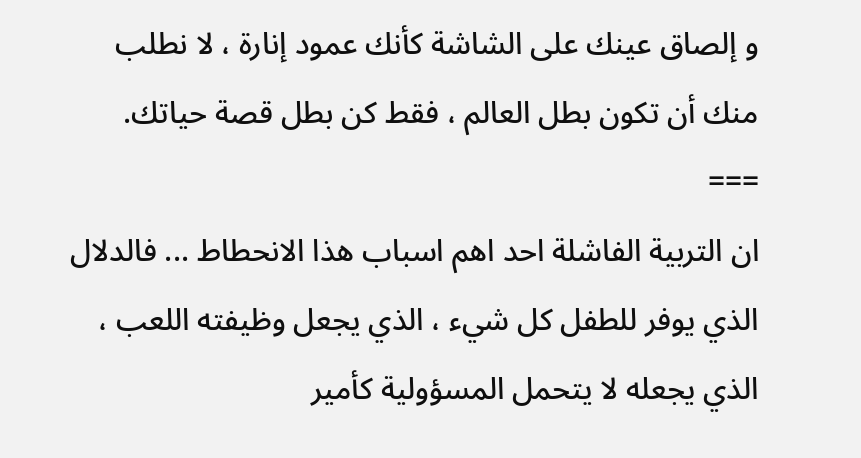و إلصاق عينك على الشاشة كأنك عمود إنارة ، لا نطلب منك أن تكون بطل العالم ، فقط كن بطل قصة حياتك.
===
ان التربية الفاشلة احد اهم اسباب هذا الانحطاط ... فالدلال الذي يوفر للطفل كل شيء ، الذي يجعل وظيفته اللعب ، الذي يجعله لا يتحمل المسؤولية كأمير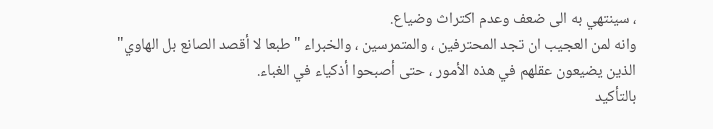، سينتهي به الى ضعف وعدم اكتراث وضياع.
وانه لمن العجيب ان تجد المحترفين ، والمتمرسين ، والخبراء "طبعا لا أقصد الصانع بل الهاوي" الذين يضيعون عقلهم في هذه الأمور ، حتى أصبحوا أذكياء في الغباء.
بالتأكيد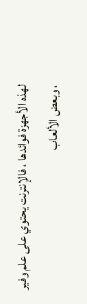لهذه الأجهزة فوائدها ، فالإنترنت يحتوي على علم وفير ، وبعض الألعاب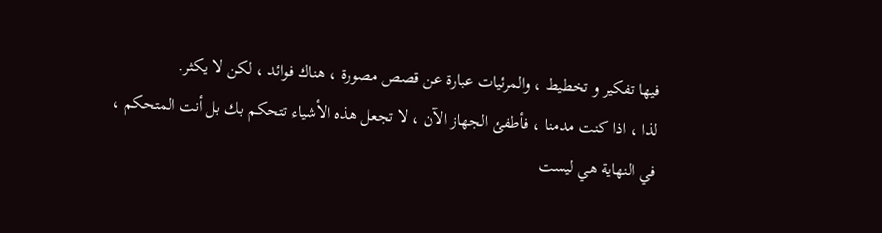فيها تفكير و تخطيط ، والمرئيات عبارة عن قصص مصورة ، هناك فوائد ، لكن لا يكثر.
لذا ، اذا كنت مدمنا ، فأطفئ الجهاز الآن ، لا تجعل هذه الأشياء تتحكم بك بل أنت المتحكم ، في النهاية هي ليست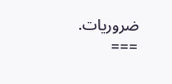ضروريات.
===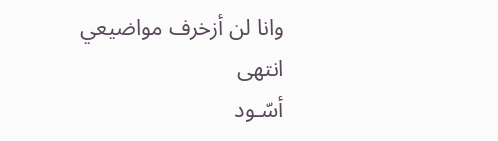وانا لن أزخرف مواضيعي
انتهى
أسّـود